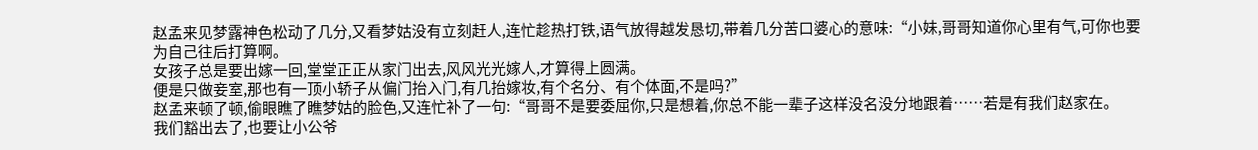赵孟来见梦露神色松动了几分,又看梦姑没有立刻赶人,连忙趁热打铁,语气放得越发恳切,带着几分苦口婆心的意味:“小妹,哥哥知道你心里有气,可你也要为自己往后打算啊。
女孩子总是要出嫁一回,堂堂正正从家门出去,风风光光嫁人,才算得上圆满。
便是只做妾室,那也有一顶小轿子从偏门抬入门,有几抬嫁妆,有个名分、有个体面,不是吗?”
赵孟来顿了顿,偷眼瞧了瞧梦姑的脸色,又连忙补了一句:“哥哥不是要委屈你,只是想着,你总不能一辈子这样没名没分地跟着……若是有我们赵家在。
我们豁出去了,也要让小公爷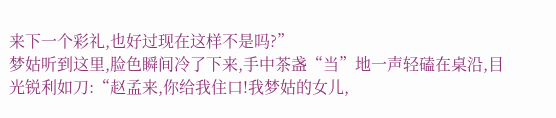来下一个彩礼,也好过现在这样不是吗?”
梦姑听到这里,脸色瞬间冷了下来,手中茶盏“当”地一声轻磕在桌沿,目光锐利如刀:“赵孟来,你给我住口!我梦姑的女儿,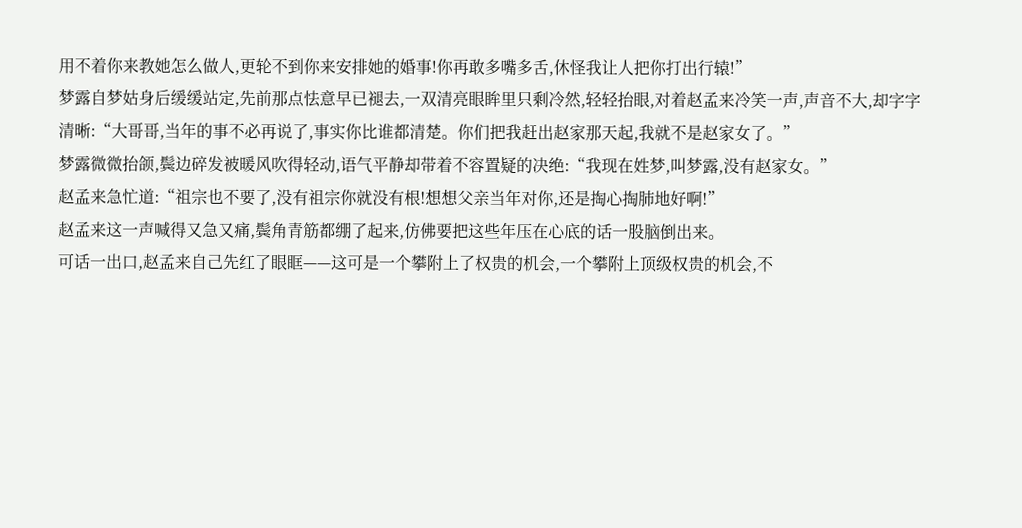用不着你来教她怎么做人,更轮不到你来安排她的婚事!你再敢多嘴多舌,休怪我让人把你打出行辕!”
梦露自梦姑身后缓缓站定,先前那点怯意早已褪去,一双清亮眼眸里只剩冷然,轻轻抬眼,对着赵孟来冷笑一声,声音不大,却字字清晰:“大哥哥,当年的事不必再说了,事实你比谁都清楚。你们把我赶出赵家那天起,我就不是赵家女了。”
梦露微微抬颌,鬓边碎发被暖风吹得轻动,语气平静却带着不容置疑的决绝:“我现在姓梦,叫梦露,没有赵家女。”
赵孟来急忙道:“祖宗也不要了,没有祖宗你就没有根!想想父亲当年对你,还是掏心掏肺地好啊!”
赵孟来这一声喊得又急又痛,鬓角青筋都绷了起来,仿佛要把这些年压在心底的话一股脑倒出来。
可话一出口,赵孟来自己先红了眼眶——这可是一个攀附上了权贵的机会,一个攀附上顶级权贵的机会,不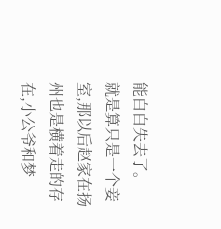能白白失去了。
就是算只是一个妾室,那以后赵家在扬州也是横着走的存在,小公爷和梦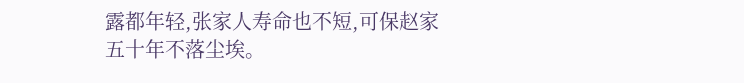露都年轻,张家人寿命也不短,可保赵家五十年不落尘埃。